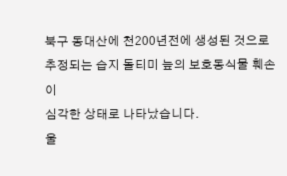북구 동대산에 천200년전에 생성된 것으로
추정되는 습지 돌티미 늪의 보호동식물 훼손이
심각한 상태로 나타났습니다.
울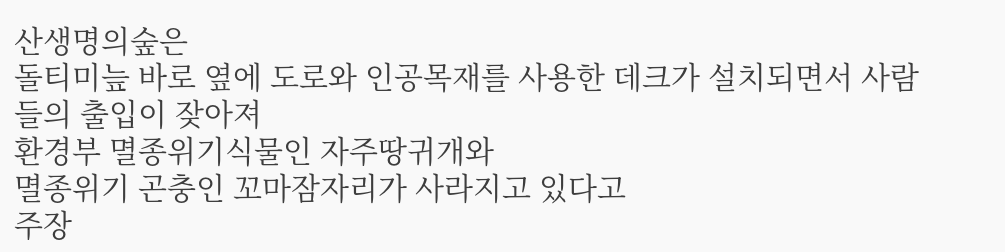산생명의숲은
돌티미늪 바로 옆에 도로와 인공목재를 사용한 데크가 설치되면서 사람들의 출입이 잦아져
환경부 멸종위기식물인 자주땅귀개와
멸종위기 곤충인 꼬마잠자리가 사라지고 있다고
주장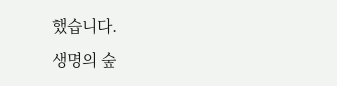했습니다.
생명의 숲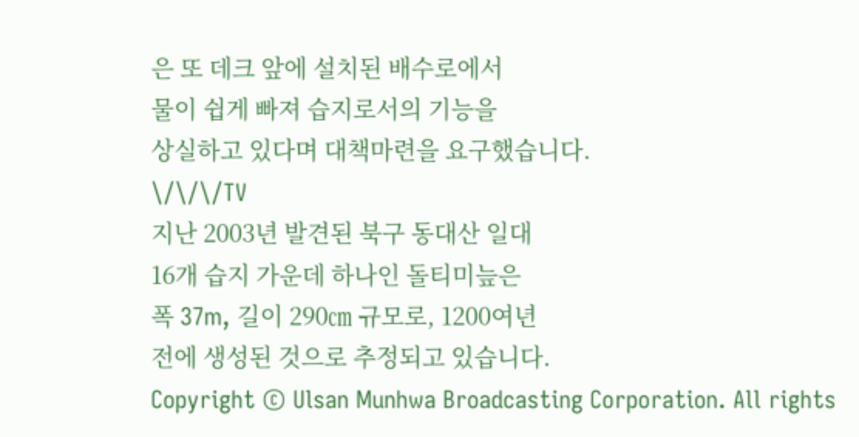은 또 데크 앞에 설치된 배수로에서
물이 쉽게 빠져 습지로서의 기능을
상실하고 있다며 대책마련을 요구했습니다.
\/\/\/TV
지난 2003년 발견된 북구 동대산 일대
16개 습지 가운데 하나인 돌티미늪은
폭 37m, 길이 290㎝ 규모로, 1200여년
전에 생성된 것으로 추정되고 있습니다.
Copyright © Ulsan Munhwa Broadcasting Corporation. All rights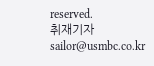reserved.
취재기자
sailor@usmbc.co.kr